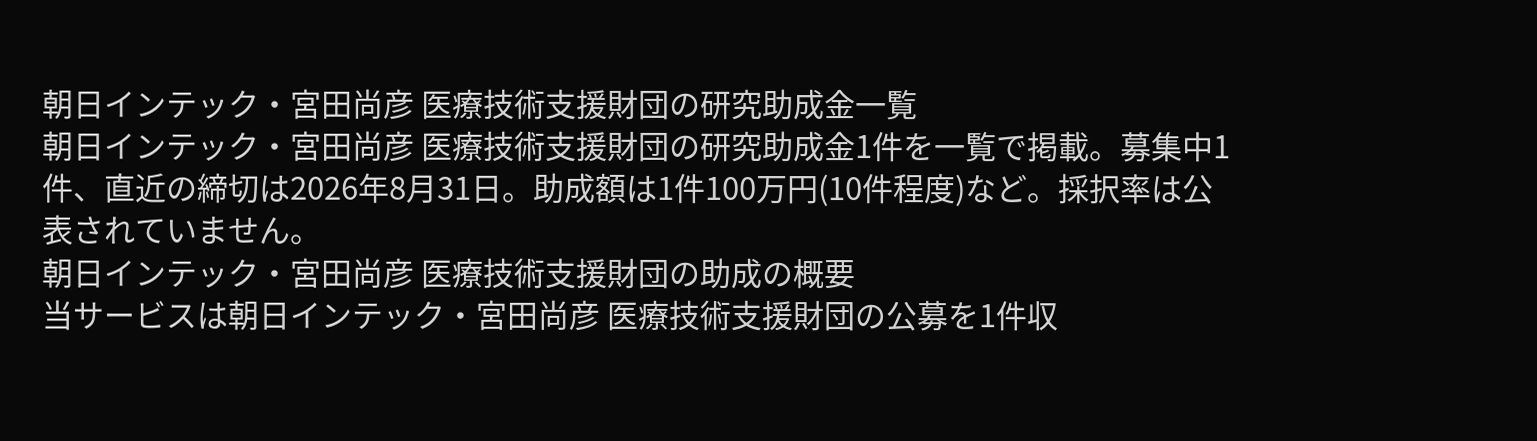朝日インテック・宮田尚彦 医療技術支援財団の研究助成金一覧
朝日インテック・宮田尚彦 医療技術支援財団の研究助成金1件を一覧で掲載。募集中1件、直近の締切は2026年8月31日。助成額は1件100万円(10件程度)など。採択率は公表されていません。
朝日インテック・宮田尚彦 医療技術支援財団の助成の概要
当サービスは朝日インテック・宮田尚彦 医療技術支援財団の公募を1件収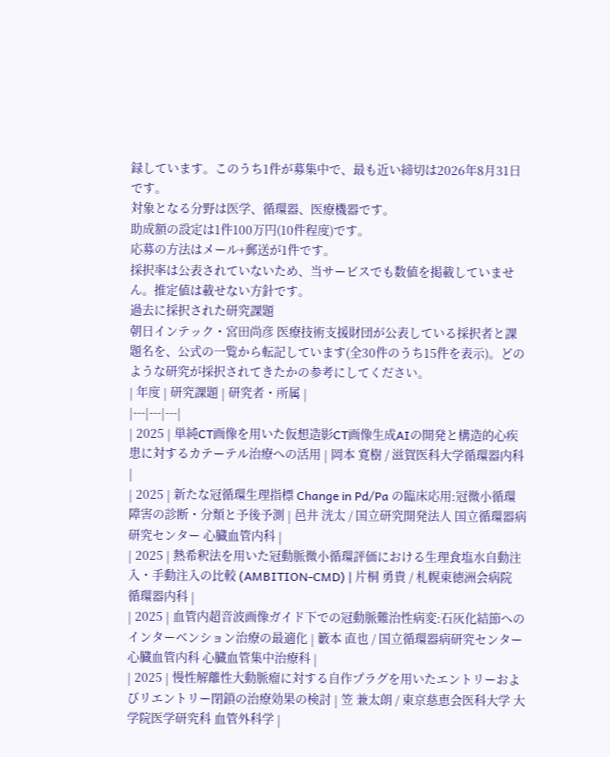録しています。このうち1件が募集中で、最も近い締切は2026年8月31日です。
対象となる分野は医学、循環器、医療機器です。
助成額の設定は1件100万円(10件程度)です。
応募の方法はメール+郵送が1件です。
採択率は公表されていないため、当サービスでも数値を掲載していません。推定値は載せない方針です。
過去に採択された研究課題
朝日インテック・宮田尚彦 医療技術支援財団が公表している採択者と課題名を、公式の一覧から転記しています(全30件のうち15件を表示)。どのような研究が採択されてきたかの参考にしてください。
| 年度 | 研究課題 | 研究者・所属 |
|---|---|---|
| 2025 | 単純CT画像を用いた仮想造影CT画像生成AIの開発と構造的心疾患に対するカテーテル治療への活用 | 岡本 寛樹 / 滋賀医科大学循環器内科 |
| 2025 | 新たな冠循環生理指標 Change in Pd/Pa の臨床応用:冠微小循環障害の診断・分類と予後予測 | 邑井 洸太 / 国立研究開発法人 国立循環器病研究センター 心臓血管内科 |
| 2025 | 熱希釈法を用いた冠動脈微小循環評価における生理食塩水自動注入・手動注入の比較 (AMBITION-CMD) | 片桐 勇貴 / 札幌東徳洲会病院 循環器内科 |
| 2025 | 血管内超音波画像ガイド下での冠動脈難治性病変:石灰化結節へのインターベンション治療の最適化 | 籔本 直也 / 国立循環器病研究センター 心臓血管内科 心臓血管集中治療科 |
| 2025 | 慢性解離性大動脈瘤に対する自作プラグを用いたエントリーおよびリエントリー閉鎖の治療効果の検討 | 笠 兼太朗 / 東京慈恵会医科大学 大学院医学研究科 血管外科学 |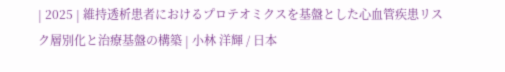| 2025 | 維持透析患者におけるプロテオミクスを基盤とした心血管疾患リスク層別化と治療基盤の構築 | 小林 洋輝 / 日本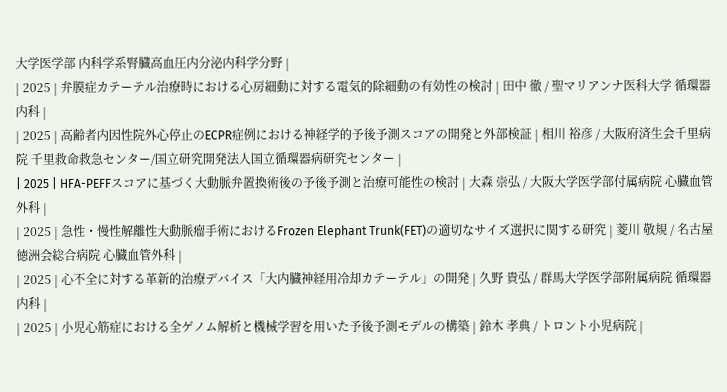大学医学部 内科学系腎臓高血圧内分泌内科学分野 |
| 2025 | 弁膜症カテーテル治療時における心房細動に対する電気的除細動の有効性の検討 | 田中 徹 / 聖マリアンナ医科大学 循環器内科 |
| 2025 | 高齢者内因性院外心停止のECPR症例における神経学的予後予測スコアの開発と外部検証 | 相川 裕彦 / 大阪府済生会千里病院 千里救命救急センター/国立研究開発法人国立循環器病研究センター |
| 2025 | HFA-PEFFスコアに基づく大動脈弁置換術後の予後予測と治療可能性の検討 | 大森 崇弘 / 大阪大学医学部付属病院 心臓血管外科 |
| 2025 | 急性・慢性解離性大動脈瘤手術におけるFrozen Elephant Trunk(FET)の適切なサイズ選択に関する研究 | 菱川 敬規 / 名古屋徳洲会総合病院 心臓血管外科 |
| 2025 | 心不全に対する革新的治療デバイス「大内臓神経用冷却カテーテル」の開発 | 久野 貴弘 / 群馬大学医学部附属病院 循環器内科 |
| 2025 | 小児心筋症における全ゲノム解析と機械学習を用いた予後予測モデルの構築 | 鈴木 孝典 / トロント小児病院 |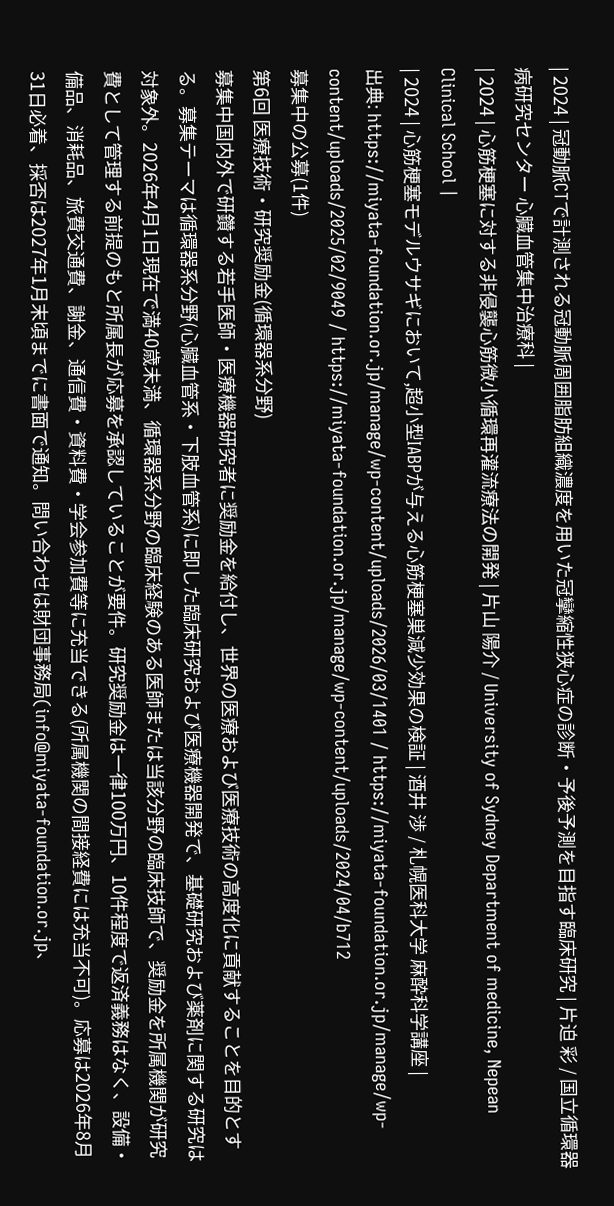| 2024 | 冠動脈CTで計測される冠動脈周囲脂肪組織濃度を用いた冠攣縮性狭心症の診断・予後予測を目指す臨床研究 | 片迫 彩 / 国立循環器病研究センター 心臓血管集中治療科 |
| 2024 | 心筋梗塞に対する非侵襲心筋微小循環再灌流療法の開発 | 片山 陽介 / University of Sydney Department of medicine, Nepean Clinical School |
| 2024 | 心筋梗塞モデルウサギにおいて,超小型IABPが与える心筋梗塞巣減少効果の検証 | 酒井 渉 / 札幌医科大学 麻酔科学講座 |
出典: https://miyata-foundation.or.jp/manage/wp-content/uploads/2026/03/1401 / https://miyata-foundation.or.jp/manage/wp-content/uploads/2025/02/9049 / https://miyata-foundation.or.jp/manage/wp-content/uploads/2024/04/b712
募集中の公募(1件)
第6回 医療技術・研究奨励金(循環器系分野)
募集中国内外で研鑽する若手医師・医療機器研究者に奨励金を給付し、世界の医療および医療技術の高度化に貢献することを目的とする。募集テーマは循環器系分野(心臓血管系・下肢血管系)に即した臨床研究および医療機器開発で、基礎研究および薬剤に関する研究は対象外。2026年4月1日現在で満40歳未満、循環器系分野の臨床経験のある医師または当該分野の臨床技師で、奨励金を所属機関が研究費として管理する前提のもと所属長が応募を承認していることが要件。研究奨励金は一律100万円、10件程度で返済義務はなく、設備・備品、消耗品、旅費交通費、謝金、通信費・資料費・学会参加費等に充当できる(所属機関の間接経費には充当不可)。応募は2026年8月31日必着、採否は2027年1月末頃までに書面で通知。問い合わせは財団事務局(info@miyata-foundation.or.jp、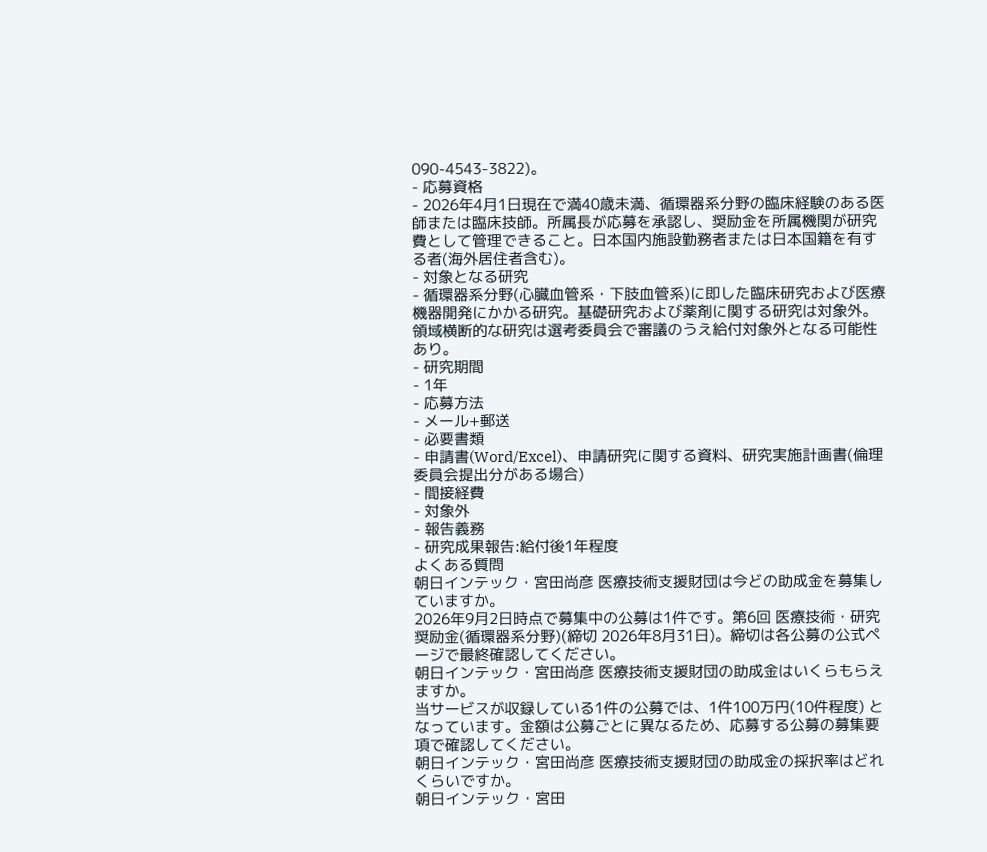090-4543-3822)。
- 応募資格
- 2026年4月1日現在で満40歳未満、循環器系分野の臨床経験のある医師または臨床技師。所属長が応募を承認し、奨励金を所属機関が研究費として管理できること。日本国内施設勤務者または日本国籍を有する者(海外居住者含む)。
- 対象となる研究
- 循環器系分野(心臓血管系・下肢血管系)に即した臨床研究および医療機器開発にかかる研究。基礎研究および薬剤に関する研究は対象外。領域横断的な研究は選考委員会で審議のうえ給付対象外となる可能性あり。
- 研究期間
- 1年
- 応募方法
- メール+郵送
- 必要書類
- 申請書(Word/Excel)、申請研究に関する資料、研究実施計画書(倫理委員会提出分がある場合)
- 間接経費
- 対象外
- 報告義務
- 研究成果報告:給付後1年程度
よくある質問
朝日インテック・宮田尚彦 医療技術支援財団は今どの助成金を募集していますか。
2026年9月2日時点で募集中の公募は1件です。第6回 医療技術・研究奨励金(循環器系分野)(締切 2026年8月31日)。締切は各公募の公式ページで最終確認してください。
朝日インテック・宮田尚彦 医療技術支援財団の助成金はいくらもらえますか。
当サービスが収録している1件の公募では、1件100万円(10件程度) となっています。金額は公募ごとに異なるため、応募する公募の募集要項で確認してください。
朝日インテック・宮田尚彦 医療技術支援財団の助成金の採択率はどれくらいですか。
朝日インテック・宮田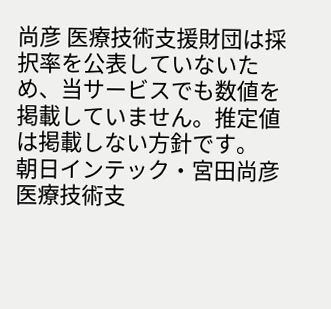尚彦 医療技術支援財団は採択率を公表していないため、当サービスでも数値を掲載していません。推定値は掲載しない方針です。
朝日インテック・宮田尚彦 医療技術支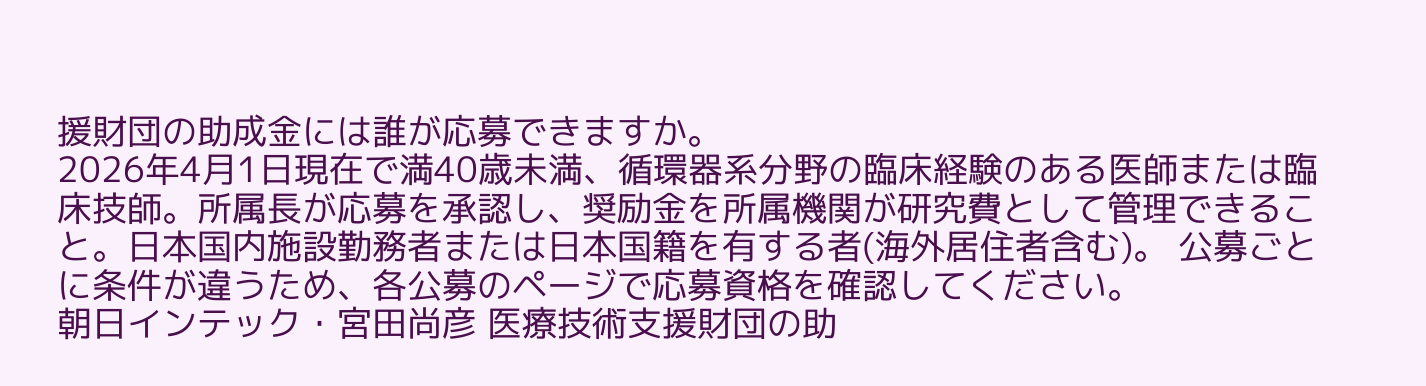援財団の助成金には誰が応募できますか。
2026年4月1日現在で満40歳未満、循環器系分野の臨床経験のある医師または臨床技師。所属長が応募を承認し、奨励金を所属機関が研究費として管理できること。日本国内施設勤務者または日本国籍を有する者(海外居住者含む)。 公募ごとに条件が違うため、各公募のページで応募資格を確認してください。
朝日インテック・宮田尚彦 医療技術支援財団の助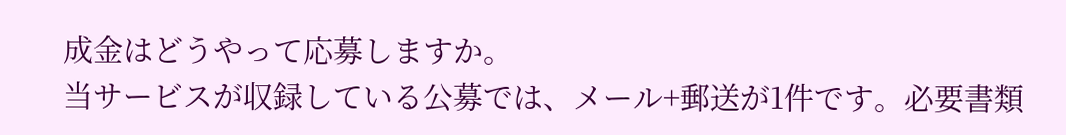成金はどうやって応募しますか。
当サービスが収録している公募では、メール+郵送が1件です。必要書類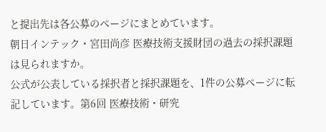と提出先は各公募のページにまとめています。
朝日インテック・宮田尚彦 医療技術支援財団の過去の採択課題は見られますか。
公式が公表している採択者と採択課題を、1件の公募ページに転記しています。第6回 医療技術・研究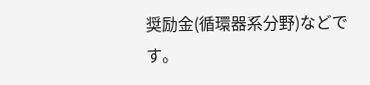奨励金(循環器系分野)などです。